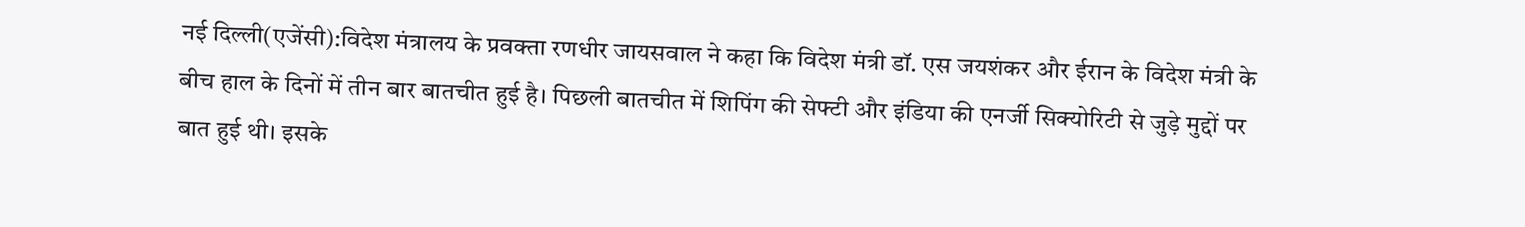नई दिल्ली(एजेंसी):विदेश मंत्रालय के प्रवक्ता रणधीर जायसवाल ने कहा कि विदेश मंत्री डॉ. एस जयशंकर और ईरान के विदेश मंत्री के बीच हाल के दिनों में तीन बार बातचीत हुई है। पिछली बातचीत में शिपिंग की सेफ्टी और इंडिया की एनर्जी सिक्योरिटी से जुड़े मुद्दों पर बात हुई थी। इसके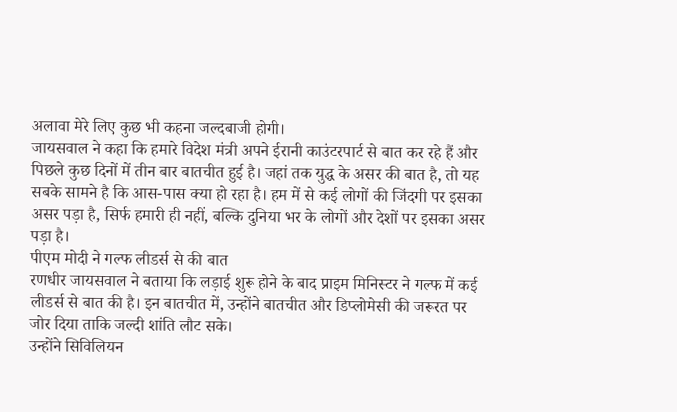अलावा मेरे लिए कुछ भी कहना जल्दबाजी होगी।
जायसवाल ने कहा कि हमारे विदेश मंत्री अपने ईरानी काउंटरपार्ट से बात कर रहे हैं और पिछले कुछ दिनों में तीन बार बातचीत हुई है। जहां तक युद्ध के असर की बात है, तो यह सबके सामने है कि आस-पास क्या हो रहा है। हम में से कई लोगों की जिंदगी पर इसका असर पड़ा है, सिर्फ हमारी ही नहीं, बल्कि दुनिया भर के लोगों और देशों पर इसका असर पड़ा है।
पीएम मोदी ने गल्फ लीडर्स से की बात
रणधीर जायसवाल ने बताया कि लड़ाई शुरू होने के बाद प्राइम मिनिस्टर ने गल्फ में कई लीडर्स से बात की है। इन बातचीत में, उन्होंने बातचीत और डिप्लोमेसी की जरूरत पर जोर दिया ताकि जल्दी शांति लौट सके।
उन्होंने सिविलियन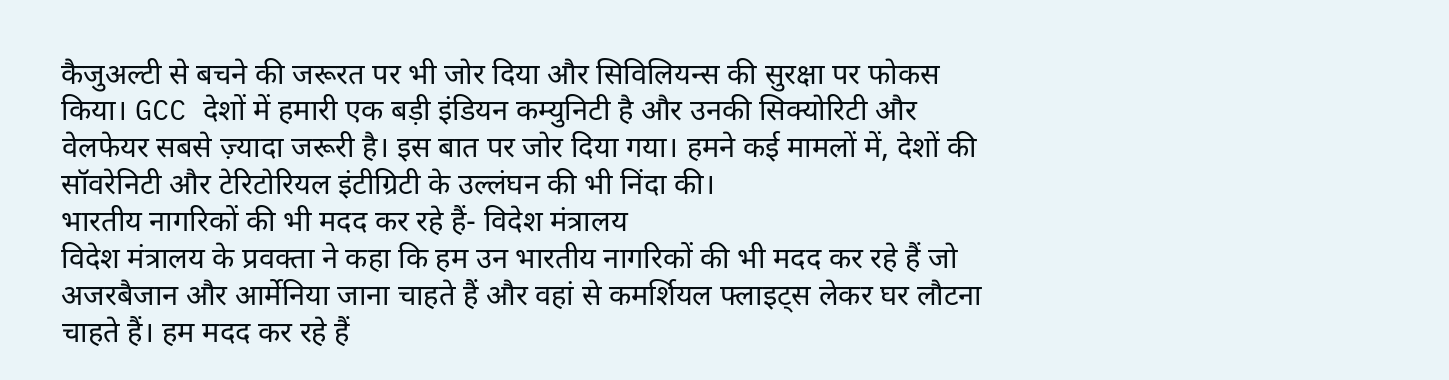कैजुअल्टी से बचने की जरूरत पर भी जोर दिया और सिविलियन्स की सुरक्षा पर फोकस किया। GCC देशों में हमारी एक बड़ी इंडियन कम्युनिटी है और उनकी सिक्योरिटी और वेलफेयर सबसे ज़्यादा जरूरी है। इस बात पर जोर दिया गया। हमने कई मामलों में, देशों की सॉवरेनिटी और टेरिटोरियल इंटीग्रिटी के उल्लंघन की भी निंदा की।
भारतीय नागरिकों की भी मदद कर रहे हैं- विदेश मंत्रालय
विदेश मंत्रालय के प्रवक्ता ने कहा कि हम उन भारतीय नागरिकों की भी मदद कर रहे हैं जो अजरबैजान और आर्मेनिया जाना चाहते हैं और वहां से कमर्शियल फ्लाइट्स लेकर घर लौटना चाहते हैं। हम मदद कर रहे हैं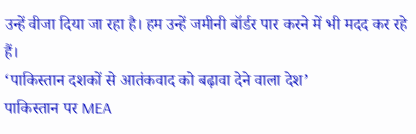उन्हें वीजा दिया जा रहा है। हम उन्हें जमीनी बॉर्डर पार करने में भी मदद कर रहे हैं।
‘पाकिस्तान दशकों से आतंकवाद को बढ़ावा देने वाला देश’
पाकिस्तान पर MEA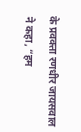के प्रवक्ता रणधीर जायसवाल ने कहा, “हम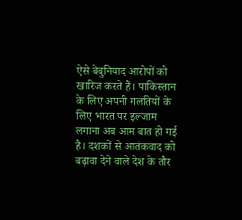ऐसे बेबुनियाद आरोपों को खारिज करते हैं। पाकिस्तान के लिए अपनी गलतियों के लिए भारत पर इल्जाम लगाना अब आम बात हो गई है। दशकों से आतंकवाद को बढ़ावा देने वाले देश के तौर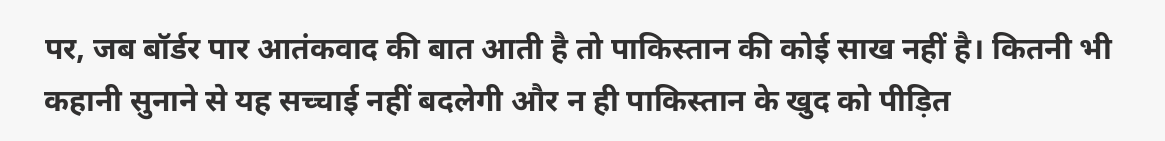पर, जब बॉर्डर पार आतंकवाद की बात आती है तो पाकिस्तान की कोई साख नहीं है। कितनी भी कहानी सुनाने से यह सच्चाई नहीं बदलेगी और न ही पाकिस्तान के खुद को पीड़ित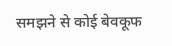समझने से कोई बेवकूफ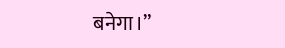बनेगा।”